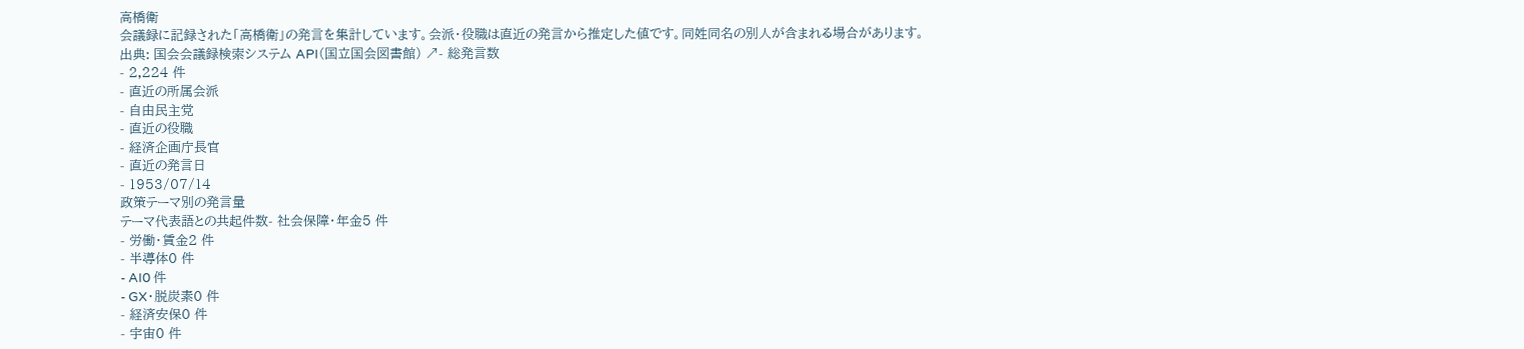高橋衛
会議録に記録された「高橋衛」の発言を集計しています。会派・役職は直近の発言から推定した値です。同姓同名の別人が含まれる場合があります。
出典: 国会会議録検索システム API(国立国会図書館) ↗- 総発言数
- 2,224 件
- 直近の所属会派
- 自由民主党
- 直近の役職
- 経済企画庁長官
- 直近の発言日
- 1953/07/14
政策テーマ別の発言量
テーマ代表語との共起件数- 社会保障・年金5 件
- 労働・賃金2 件
- 半導体0 件
- AI0 件
- GX・脱炭素0 件
- 経済安保0 件
- 宇宙0 件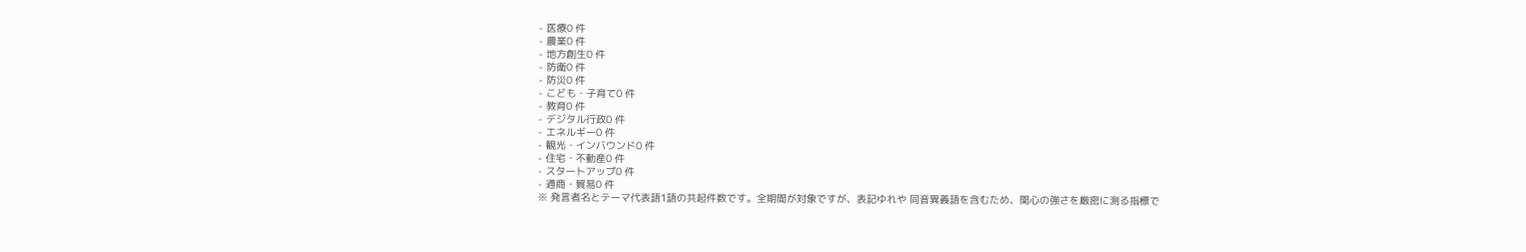- 医療0 件
- 農業0 件
- 地方創生0 件
- 防衛0 件
- 防災0 件
- こども・子育て0 件
- 教育0 件
- デジタル行政0 件
- エネルギー0 件
- 観光・インバウンド0 件
- 住宅・不動産0 件
- スタートアップ0 件
- 通商・貿易0 件
※ 発言者名とテーマ代表語1語の共起件数です。全期間が対象ですが、表記ゆれや 同音異義語を含むため、関心の強さを厳密に測る指標で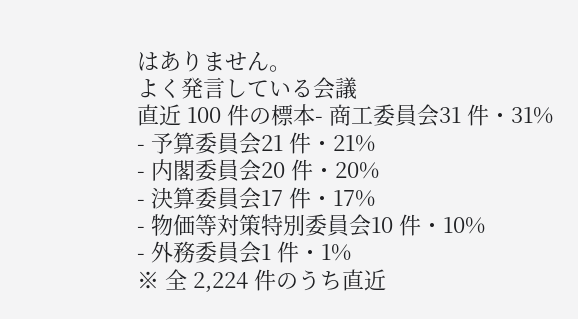はありません。
よく発言している会議
直近 100 件の標本- 商工委員会31 件・31%
- 予算委員会21 件・21%
- 内閣委員会20 件・20%
- 決算委員会17 件・17%
- 物価等対策特別委員会10 件・10%
- 外務委員会1 件・1%
※ 全 2,224 件のうち直近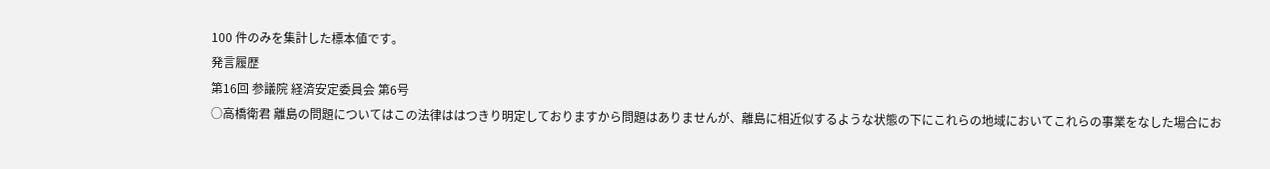100 件のみを集計した標本値です。
発言履歴
第16回 参議院 経済安定委員会 第6号
○高橋衛君 離島の問題についてはこの法律ははつきり明定しておりますから問題はありませんが、離島に相近似するような状態の下にこれらの地域においてこれらの事業をなした場合にお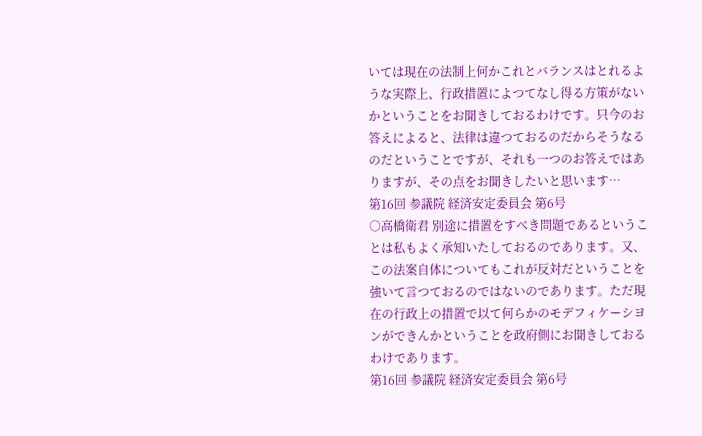いては現在の法制上何かこれとバランスはとれるような実際上、行政措置によつてなし得る方策がないかということをお聞きしておるわけです。只今のお答えによると、法律は違つておるのだからそうなるのだということですが、それも一つのお答えではありますが、その点をお聞きしたいと思います…
第16回 参議院 経済安定委員会 第6号
○高橋衛君 別途に措置をすべき問題であるということは私もよく承知いたしておるのであります。又、この法案自体についてもこれが反対だということを強いて言つておるのではないのであります。ただ現在の行政上の措置で以て何らかのモデフィケーシヨンができんかということを政府側にお聞きしておるわけであります。
第16回 参議院 経済安定委員会 第6号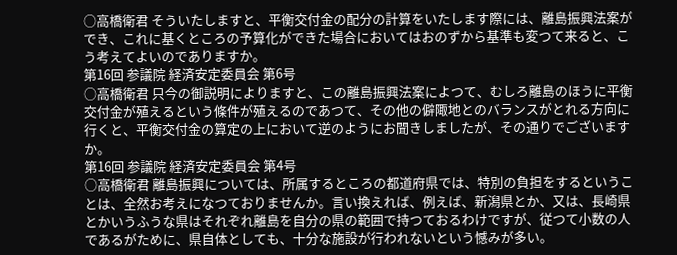○高橋衛君 そういたしますと、平衡交付金の配分の計算をいたします際には、離島振興法案ができ、これに基くところの予算化ができた場合においてはおのずから基準も変つて来ると、こう考えてよいのでありますか。
第16回 参議院 経済安定委員会 第6号
○高橋衛君 只今の御説明によりますと、この離島振興法案によつて、むしろ離島のほうに平衡交付金が殖えるという條件が殖えるのであつて、その他の僻陬地とのバランスがとれる方向に行くと、平衡交付金の算定の上において逆のようにお聞きしましたが、その通りでございますか。
第16回 参議院 経済安定委員会 第4号
○高橋衛君 離島振興については、所属するところの都道府県では、特別の負担をするということは、全然お考えになつておりませんか。言い換えれば、例えば、新潟県とか、又は、長崎県とかいうふうな県はそれぞれ離島を自分の県の範囲で持つておるわけですが、従つて小数の人であるがために、県自体としても、十分な施設が行われないという憾みが多い。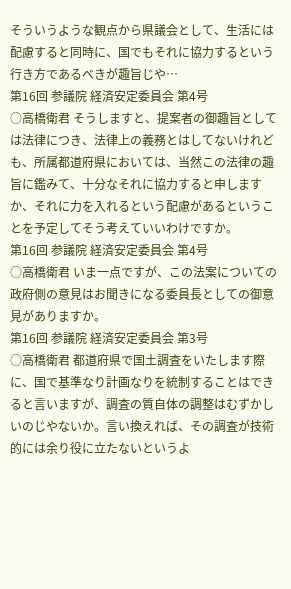そういうような観点から県議会として、生活には配慮すると同時に、国でもそれに協力するという行き方であるべきが趣旨じや…
第16回 参議院 経済安定委員会 第4号
○高橋衛君 そうしますと、提案者の御趣旨としては法律につき、法律上の義務とはしてないけれども、所属都道府県においては、当然この法律の趣旨に鑑みて、十分なそれに協力すると申しますか、それに力を入れるという配慮があるということを予定してそう考えていいわけですか。
第16回 参議院 経済安定委員会 第4号
○高橋衛君 いま一点ですが、この法案についての政府側の意見はお聞きになる委員長としての御意見がありますか。
第16回 参議院 経済安定委員会 第3号
○高橋衛君 都道府県で国土調査をいたします際に、国で基準なり計画なりを統制することはできると言いますが、調査の質自体の調整はむずかしいのじやないか。言い換えれば、その調査が技術的には余り役に立たないというよ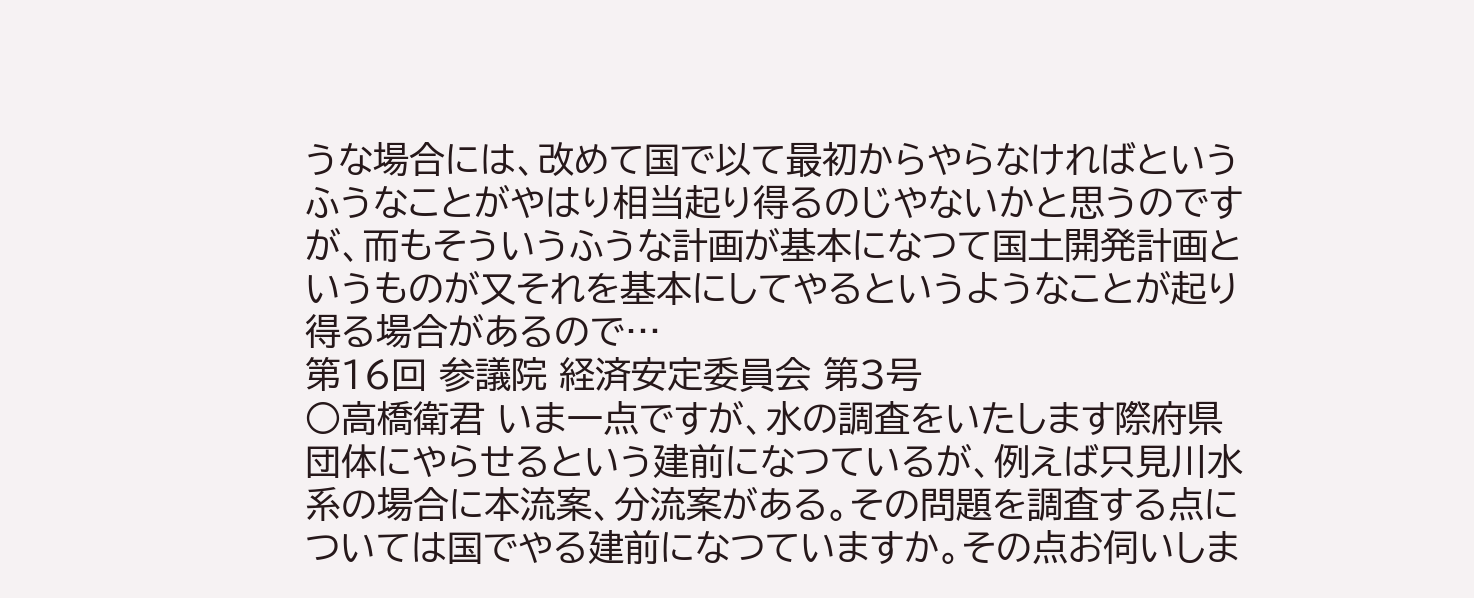うな場合には、改めて国で以て最初からやらなければというふうなことがやはり相当起り得るのじやないかと思うのですが、而もそういうふうな計画が基本になつて国土開発計画というものが又それを基本にしてやるというようなことが起り得る場合があるので…
第16回 参議院 経済安定委員会 第3号
○高橋衛君 いま一点ですが、水の調査をいたします際府県団体にやらせるという建前になつているが、例えば只見川水系の場合に本流案、分流案がある。その問題を調査する点については国でやる建前になつていますか。その点お伺いしま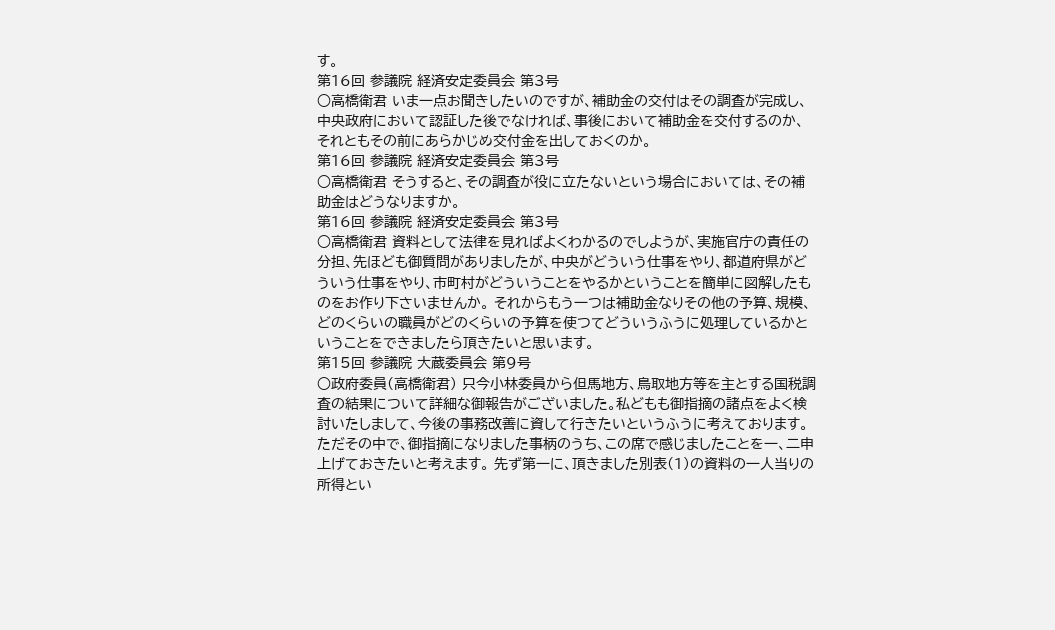す。
第16回 参議院 経済安定委員会 第3号
○高橋衛君 いま一点お聞きしたいのですが、補助金の交付はその調査が完成し、中央政府において認証した後でなければ、事後において補助金を交付するのか、それともその前にあらかじめ交付金を出しておくのか。
第16回 参議院 経済安定委員会 第3号
○高橋衛君 そうすると、その調査が役に立たないという場合においては、その補助金はどうなりますか。
第16回 参議院 経済安定委員会 第3号
○高橋衛君 資料として法律を見ればよくわかるのでしようが、実施官庁の責任の分担、先ほども御質問がありましたが、中央がどういう仕事をやり、都道府県がどういう仕事をやり、市町村がどういうことをやるかということを簡単に図解したものをお作り下さいませんか。 それからもう一つは補助金なりその他の予算、規模、どのくらいの職員がどのくらいの予算を使つてどういうふうに処理しているかということをできましたら頂きたいと思います。
第15回 参議院 大蔵委員会 第9号
○政府委員(高橋衛君) 只今小林委員から但馬地方、鳥取地方等を主とする国税調査の結果について詳細な御報告がございました。私どもも御指摘の諸点をよく検討いたしまして、今後の事務改善に資して行きたいというふうに考えております。ただその中で、御指摘になりました事柄のうち、この席で感じましたことを一、二申上げておきたいと考えます。 先ず第一に、頂きました別表(1)の資料の一人当りの所得とい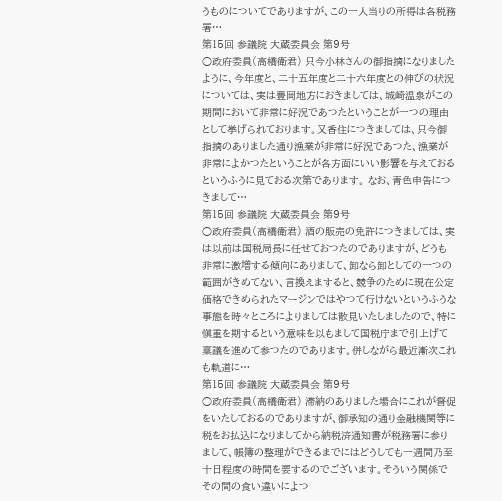うものについてでありますが、この一人当りの所得は各税務署…
第15回 参議院 大蔵委員会 第9号
○政府委員(高橋衛君) 只今小林さんの御指摘になりましたように、今年度と、二十五年度と二十六年度との伸びの状況については、実は豊岡地方におきましては、城崎温泉がこの期間において非常に好況であつたということが一つの理由として挙げられております。又香住につきましては、只今御指摘のありました通り漁業が非常に好況であつた、漁業が非常によかつたということが各方面にいい影響を与えておるというふうに見ておる次第であります。 なお、青色申告につきまして…
第15回 参議院 大蔵委員会 第9号
○政府委員(高橋衛君) 酒の販売の免許につきましては、実は以前は国税局長に任せておつたのでありますが、どうも非常に激増する傾向にありまして、卸なら卸としての一つの範囲がきめてない、言換えますると、競争のために現在公定価格できめられたマージンではやつて行けないというふうな事態を時々ところによりましては散見いたしましたので、特に愼重を期するという意味を以もまして国税庁まで引上げて稟議を進めて参つたのであります。併しながら最近漸次これも軌道に…
第15回 参議院 大蔵委員会 第9号
○政府委員(高橋衛君) 滞納のありました場合にこれが督促をいたしておるのでありますが、御承知の通り金融機関等に税をお払込になりましてから納税済通知書が税務署に参りまして、帳簿の整理ができるまでにはどうしても一週間乃至十日程度の時間を要するのでございます。そういう関係でその間の食い違いによつ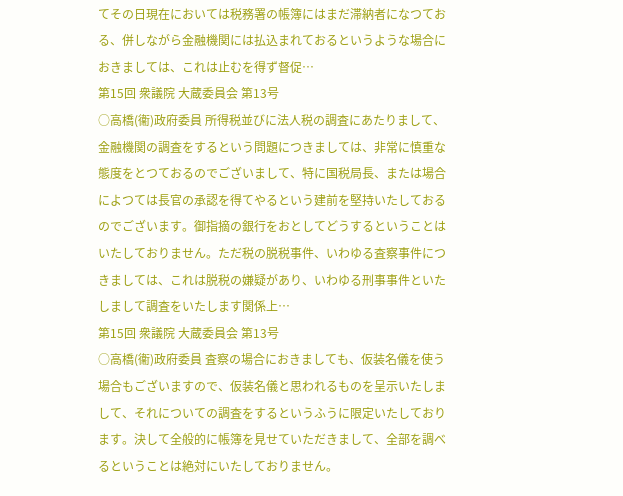てその日現在においては税務署の帳簿にはまだ滞納者になつておる、併しながら金融機関には払込まれておるというような場合におきましては、これは止むを得ず督促…
第15回 衆議院 大蔵委員会 第13号
○高橋(衞)政府委員 所得税並びに法人税の調査にあたりまして、金融機関の調査をするという問題につきましては、非常に慎重な態度をとつておるのでございまして、特に国税局長、または場合によつては長官の承認を得てやるという建前を堅持いたしておるのでございます。御指摘の銀行をおとしてどうするということはいたしておりません。ただ税の脱税事件、いわゆる査察事件につきましては、これは脱税の嫌疑があり、いわゆる刑事事件といたしまして調査をいたします関係上…
第15回 衆議院 大蔵委員会 第13号
○高橋(衞)政府委員 査察の場合におきましても、仮装名儀を使う場合もございますので、仮装名儀と思われるものを呈示いたしまして、それについての調査をするというふうに限定いたしております。決して全般的に帳簿を見せていただきまして、全部を調べるということは絶対にいたしておりません。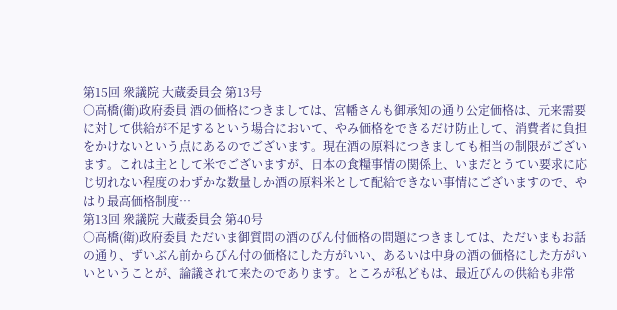第15回 衆議院 大蔵委員会 第13号
○高橋(衞)政府委員 酒の価格につきましては、宮幡さんも御承知の通り公定価格は、元来需要に対して供給が不足するという場合において、やみ価格をできるだけ防止して、消費者に負担をかけないという点にあるのでございます。現在酒の原料につきましても相当の制限がございます。これは主として米でございますが、日本の食糧事情の関係上、いまだとうてい要求に応じ切れない程度のわずかな数量しか酒の原料米として配給できない事情にございますので、やはり最高価格制度…
第13回 衆議院 大蔵委員会 第40号
○高橋(衛)政府委員 ただいま御質問の酒のびん付価格の問題につきましては、ただいまもお話の通り、ずいぶん前からびん付の価格にした方がいい、あるいは中身の酒の価格にした方がいいということが、論議されて来たのであります。ところが私どもは、最近びんの供給も非常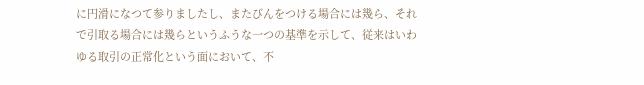に円滑になつて参りましたし、またびんをつける場合には幾ら、それで引取る場合には幾らというふうな一つの基準を示して、従来はいわゆる取引の正常化という面において、不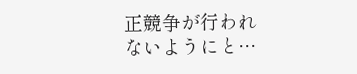正競争が行われないようにと…